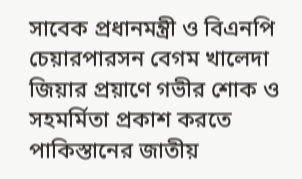সাবেক প্রধানমন্ত্রী ও বিএনপি চেয়ারপারসন বেগম খালেদা জিয়ার প্রয়াণে গভীর শোক ও সহমর্মিতা প্রকাশ করতে পাকিস্তানের জাতীয়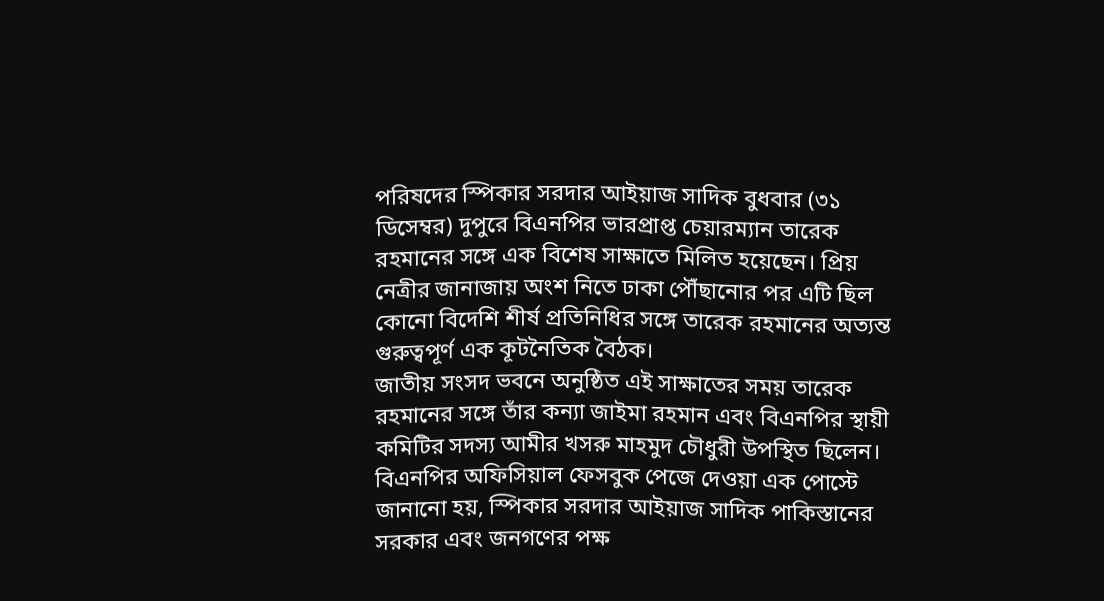পরিষদের স্পিকার সরদার আইয়াজ সাদিক বুধবার (৩১ ডিসেম্বর) দুপুরে বিএনপির ভারপ্রাপ্ত চেয়ারম্যান তারেক রহমানের সঙ্গে এক বিশেষ সাক্ষাতে মিলিত হয়েছেন। প্রিয় নেত্রীর জানাজায় অংশ নিতে ঢাকা পৌঁছানোর পর এটি ছিল কোনো বিদেশি শীর্ষ প্রতিনিধির সঙ্গে তারেক রহমানের অত্যন্ত গুরুত্বপূর্ণ এক কূটনৈতিক বৈঠক।
জাতীয় সংসদ ভবনে অনুষ্ঠিত এই সাক্ষাতের সময় তারেক রহমানের সঙ্গে তাঁর কন্যা জাইমা রহমান এবং বিএনপির স্থায়ী কমিটির সদস্য আমীর খসরু মাহমুদ চৌধুরী উপস্থিত ছিলেন। বিএনপির অফিসিয়াল ফেসবুক পেজে দেওয়া এক পোস্টে জানানো হয়, স্পিকার সরদার আইয়াজ সাদিক পাকিস্তানের সরকার এবং জনগণের পক্ষ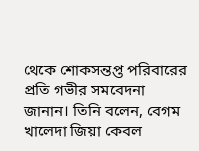থেকে শোকসন্তপ্ত পরিবারের প্রতি গভীর সমবেদনা জানান। তিনি বলেন, বেগম খালেদা জিয়া কেবল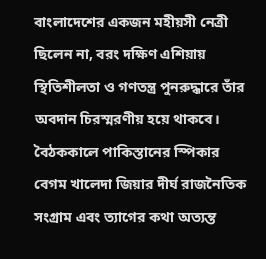বাংলাদেশের একজন মহীয়সী নেত্রী ছিলেন না, বরং দক্ষিণ এশিয়ায় স্থিতিশীলতা ও গণতন্ত্র পুনরুদ্ধারে তাঁর অবদান চিরস্মরণীয় হয়ে থাকবে।
বৈঠককালে পাকিস্তানের স্পিকার বেগম খালেদা জিয়ার দীর্ঘ রাজনৈতিক সংগ্রাম এবং ত্যাগের কথা অত্যন্ত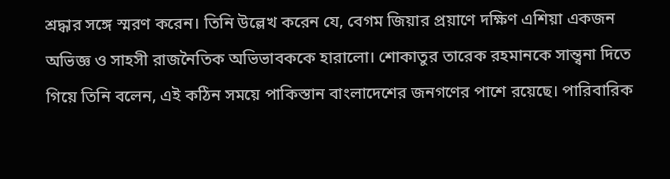শ্রদ্ধার সঙ্গে স্মরণ করেন। তিনি উল্লেখ করেন যে, বেগম জিয়ার প্রয়াণে দক্ষিণ এশিয়া একজন অভিজ্ঞ ও সাহসী রাজনৈতিক অভিভাবককে হারালো। শোকাতুর তারেক রহমানকে সান্ত্বনা দিতে গিয়ে তিনি বলেন, এই কঠিন সময়ে পাকিস্তান বাংলাদেশের জনগণের পাশে রয়েছে। পারিবারিক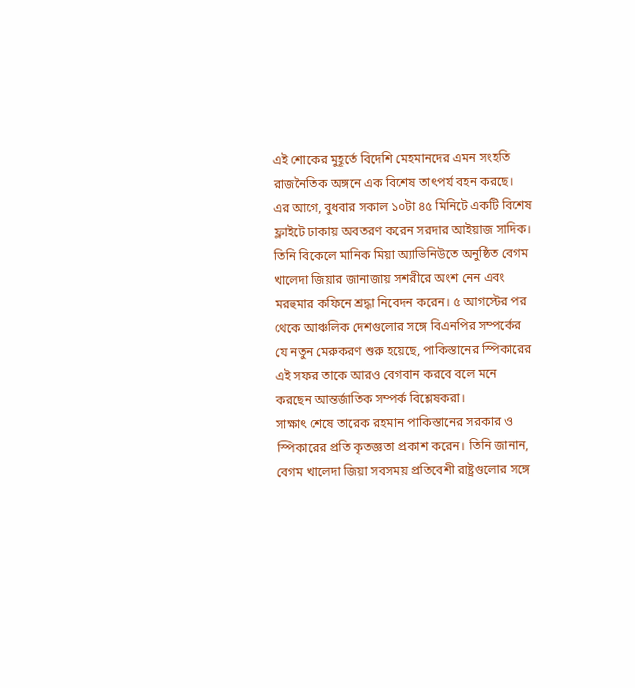এই শোকের মুহূর্তে বিদেশি মেহমানদের এমন সংহতি রাজনৈতিক অঙ্গনে এক বিশেষ তাৎপর্য বহন করছে।
এর আগে, বুধবার সকাল ১০টা ৪৫ মিনিটে একটি বিশেষ ফ্লাইটে ঢাকায় অবতরণ করেন সরদার আইয়াজ সাদিক। তিনি বিকেলে মানিক মিয়া অ্যাভিনিউতে অনুষ্ঠিত বেগম খালেদা জিয়ার জানাজায় সশরীরে অংশ নেন এবং মরহুমার কফিনে শ্রদ্ধা নিবেদন করেন। ৫ আগস্টের পর থেকে আঞ্চলিক দেশগুলোর সঙ্গে বিএনপির সম্পর্কের যে নতুন মেরুকরণ শুরু হয়েছে, পাকিস্তানের স্পিকারের এই সফর তাকে আরও বেগবান করবে বলে মনে করছেন আন্তর্জাতিক সম্পর্ক বিশ্লেষকরা।
সাক্ষাৎ শেষে তারেক রহমান পাকিস্তানের সরকার ও স্পিকারের প্রতি কৃতজ্ঞতা প্রকাশ করেন। তিনি জানান, বেগম খালেদা জিয়া সবসময় প্রতিবেশী রাষ্ট্রগুলোর সঙ্গে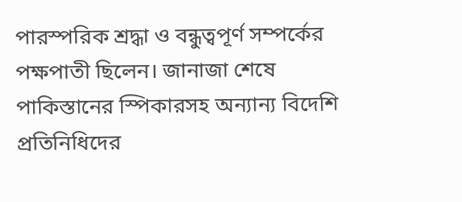পারস্পরিক শ্রদ্ধা ও বন্ধুত্বপূর্ণ সম্পর্কের পক্ষপাতী ছিলেন। জানাজা শেষে পাকিস্তানের স্পিকারসহ অন্যান্য বিদেশি প্রতিনিধিদের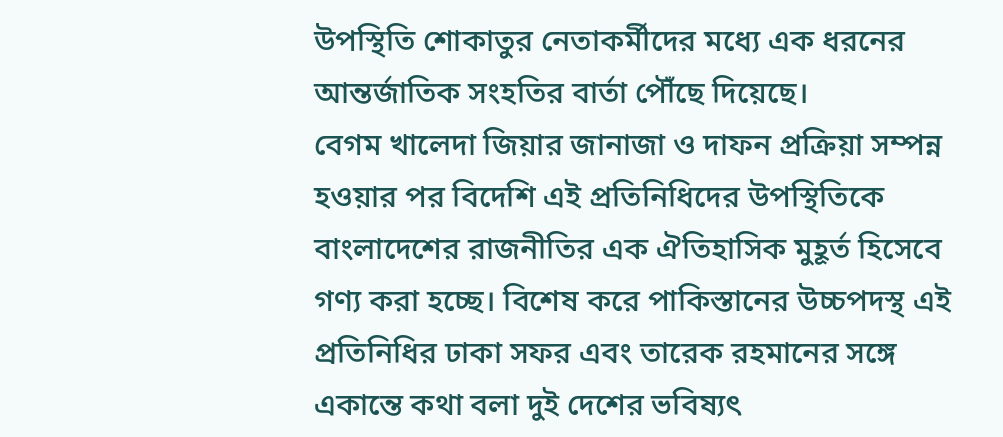উপস্থিতি শোকাতুর নেতাকর্মীদের মধ্যে এক ধরনের আন্তর্জাতিক সংহতির বার্তা পৌঁছে দিয়েছে।
বেগম খালেদা জিয়ার জানাজা ও দাফন প্রক্রিয়া সম্পন্ন হওয়ার পর বিদেশি এই প্রতিনিধিদের উপস্থিতিকে বাংলাদেশের রাজনীতির এক ঐতিহাসিক মুহূর্ত হিসেবে গণ্য করা হচ্ছে। বিশেষ করে পাকিস্তানের উচ্চপদস্থ এই প্রতিনিধির ঢাকা সফর এবং তারেক রহমানের সঙ্গে একান্তে কথা বলা দুই দেশের ভবিষ্যৎ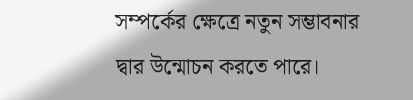সম্পর্কের ক্ষেত্রে নতুন সম্ভাবনার দ্বার উন্মোচন করতে পারে।